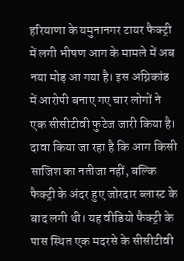हरियाणा के यमुनानगर टायर फैक्ट्री में लगी भीषण आग के मामले में अब नया मोड़ आ गया है। इस अग्निकांड में आरोपी बनाए गए चार लोगों ने एक सीसीटीवी फुटेज जारी किया है। दावा किया जा रहा है कि आग किसी साजिश का नतीजा नहीं, बल्कि फैक्ट्री के अंदर हुए जोरदार ब्लास्ट के बाद लगी थी। यह वीडियो फैक्ट्री के पास स्थित एक मदरसे के सीसीटीवी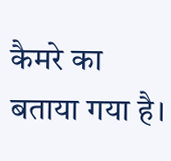कैमरे का बताया गया है।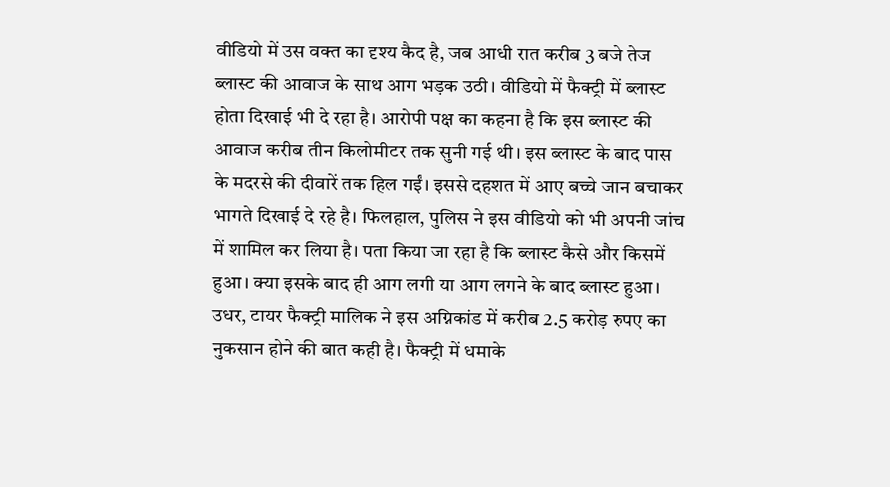वीडियो में उस वक्त का दृश्य कैद है, जब आधी रात करीब 3 बजे तेज ब्लास्ट की आवाज के साथ आग भड़क उठी। वीडियो में फैक्ट्री में ब्लास्ट होता दिखाई भी दे रहा है। आरोपी पक्ष का कहना है कि इस ब्लास्ट की आवाज करीब तीन किलोमीटर तक सुनी गई थी। इस ब्लास्ट के बाद पास के मदरसे की दीवारें तक हिल गईं। इससे दहशत में आए बच्चे जान बचाकर भागते दिखाई दे रहे है। फिलहाल, पुलिस ने इस वीडियो को भी अपनी जांच में शामिल कर लिया है। पता किया जा रहा है कि ब्लास्ट कैसे और किसमें हुआ। क्या इसके बाद ही आग लगी या आग लगने के बाद ब्लास्ट हुआ। उधर, टायर फैक्ट्री मालिक ने इस अग्निकांड में करीब 2.5 करोड़ रुपए का नुकसान होने की बात कही है। फैक्ट्री में धमाके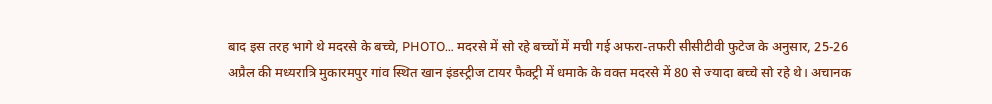बाद इस तरह भागे थे मदरसे के बच्चे, PHOTO… मदरसे में सो रहे बच्चों में मची गई अफरा-तफरी सीसीटीवी फुटेज के अनुसार, 25-26 अप्रैल की मध्यरात्रि मुकारमपुर गांव स्थित खान इंडस्ट्रीज टायर फैक्ट्री में धमाके के वक्त मदरसे में 80 से ज्यादा बच्चे सो रहे थे। अचानक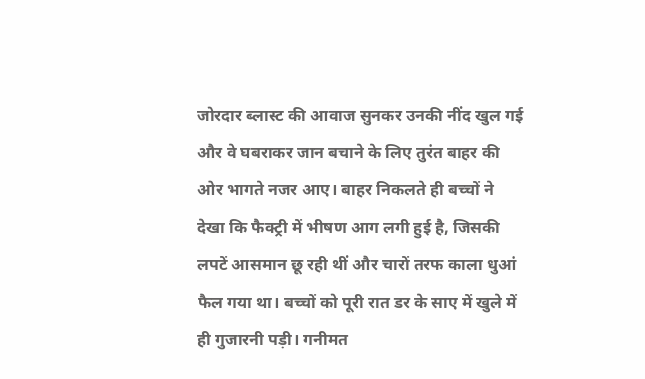जोरदार ब्लास्ट की आवाज सुनकर उनकी नींद खुल गई और वे घबराकर जान बचाने के लिए तुरंत बाहर की ओर भागते नजर आए। बाहर निकलते ही बच्चों ने देखा कि फैक्ट्री में भीषण आग लगी हुई है, जिसकी लपटें आसमान छू रही थीं और चारों तरफ काला धुआं फैल गया था। बच्चों को पूरी रात डर के साए में खुले में ही गुजारनी पड़ी। गनीमत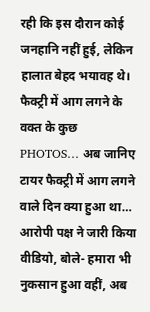रही कि इस दौरान कोई जनहानि नहीं हुई, लेकिन हालात बेहद भयावह थे। फैक्ट्री में आग लगने के वक्त के कुछ PHOTOS… अब जानिए टायर फैक्ट्री में आग लगने वाले दिन क्या हुआ था… आरोपी पक्ष ने जारी किया वीडियो, बोले- हमारा भी नुकसान हुआ वहीं, अब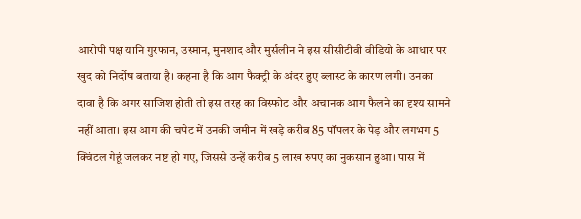आरोपी पक्ष यानि गुरफान, उस्मान, मुनशाद और मुर्सलीन ने इस सीसीटीवी वीडियो के आधार पर खुद को निर्दोष बताया है। कहना है कि आग फैक्ट्री के अंदर हुए ब्लास्ट के कारण लगी। उनका दावा है कि अगर साजिश होती तो इस तरह का विस्फोट और अचानक आग फैलने का दृश्य सामने नहीं आता। इस आग की चपेट में उनकी जमीन में खड़े करीब 85 पॉपलर के पेड़ और लगभग 5 क्विंटल गेहूं जलकर नष्ट हो गए, जिससे उन्हें करीब 5 लाख रुपए का नुकसान हुआ। पास में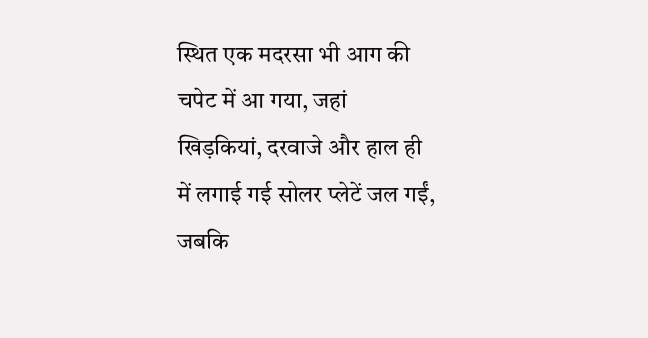स्थित एक मदरसा भी आग की चपेट में आ गया, जहां खिड़कियां, दरवाजे और हाल ही में लगाई गई सोलर प्लेटें जल गईं, जबकि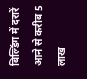बिल्डिंग में दरारें आने से करीब 5 लाख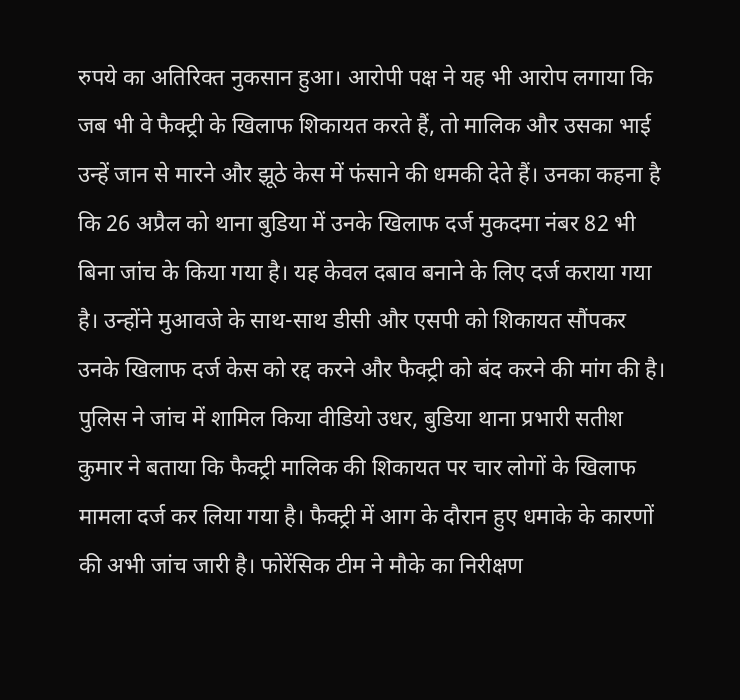रुपये का अतिरिक्त नुकसान हुआ। आरोपी पक्ष ने यह भी आरोप लगाया कि जब भी वे फैक्ट्री के खिलाफ शिकायत करते हैं, तो मालिक और उसका भाई उन्हें जान से मारने और झूठे केस में फंसाने की धमकी देते हैं। उनका कहना है कि 26 अप्रैल को थाना बुडिया में उनके खिलाफ दर्ज मुकदमा नंबर 82 भी बिना जांच के किया गया है। यह केवल दबाव बनाने के लिए दर्ज कराया गया है। उन्होंने मुआवजे के साथ-साथ डीसी और एसपी को शिकायत सौंपकर उनके खिलाफ दर्ज केस को रद्द करने और फैक्ट्री को बंद करने की मांग की है। पुलिस ने जांच में शामिल किया वीडियो उधर, बुडिया थाना प्रभारी सतीश कुमार ने बताया कि फैक्ट्री मालिक की शिकायत पर चार लोगों के खिलाफ मामला दर्ज कर लिया गया है। फैक्ट्री में आग के दौरान हुए धमाके के कारणों की अभी जांच जारी है। फोरेंसिक टीम ने मौके का निरीक्षण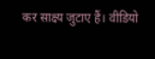कर साक्ष्य जुटाए हैं। वीडियो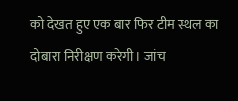को देखत हुए एक बार फिर टीम स्थल का दोबारा निरीक्षण करेगी। जांच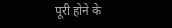पूरी होने के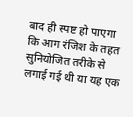बाद ही स्पष्ट हो पाएगा कि आग रंजिश के तहत सुनियोजित तरीके से लगाई गई थी या यह एक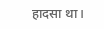हादसा था।